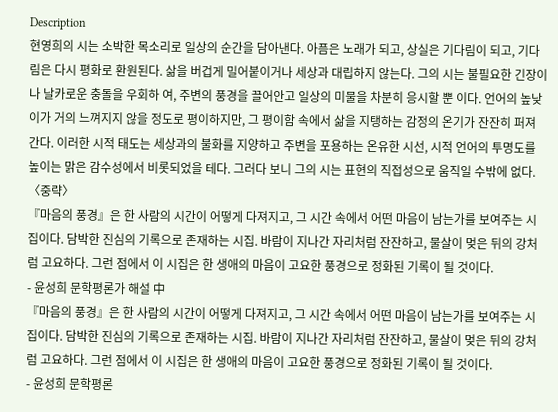Description
현영희의 시는 소박한 목소리로 일상의 순간을 담아낸다. 아픔은 노래가 되고, 상실은 기다림이 되고, 기다림은 다시 평화로 환원된다. 삶을 버겁게 밀어붙이거나 세상과 대립하지 않는다. 그의 시는 불필요한 긴장이나 날카로운 충돌을 우회하 여, 주변의 풍경을 끌어안고 일상의 미물을 차분히 응시할 뿐 이다. 언어의 높낮이가 거의 느껴지지 않을 정도로 평이하지만, 그 평이함 속에서 삶을 지탱하는 감정의 온기가 잔잔히 퍼져 간다. 이러한 시적 태도는 세상과의 불화를 지양하고 주변을 포용하는 온유한 시선, 시적 언어의 투명도를 높이는 맑은 감수성에서 비롯되었을 테다. 그러다 보니 그의 시는 표현의 직접성으로 움직일 수밖에 없다. 〈중략〉
『마음의 풍경』은 한 사람의 시간이 어떻게 다져지고, 그 시간 속에서 어떤 마음이 남는가를 보여주는 시집이다. 담박한 진심의 기록으로 존재하는 시집. 바람이 지나간 자리처럼 잔잔하고, 물살이 멎은 뒤의 강처럼 고요하다. 그런 점에서 이 시집은 한 생애의 마음이 고요한 풍경으로 정화된 기록이 될 것이다.
- 윤성희 문학평론가 해설 中
『마음의 풍경』은 한 사람의 시간이 어떻게 다져지고, 그 시간 속에서 어떤 마음이 남는가를 보여주는 시집이다. 담박한 진심의 기록으로 존재하는 시집. 바람이 지나간 자리처럼 잔잔하고, 물살이 멎은 뒤의 강처럼 고요하다. 그런 점에서 이 시집은 한 생애의 마음이 고요한 풍경으로 정화된 기록이 될 것이다.
- 윤성희 문학평론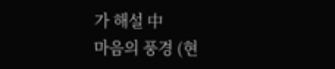가 해설 中
마음의 풍경 (현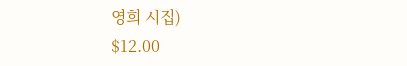영희 시집)
$12.00